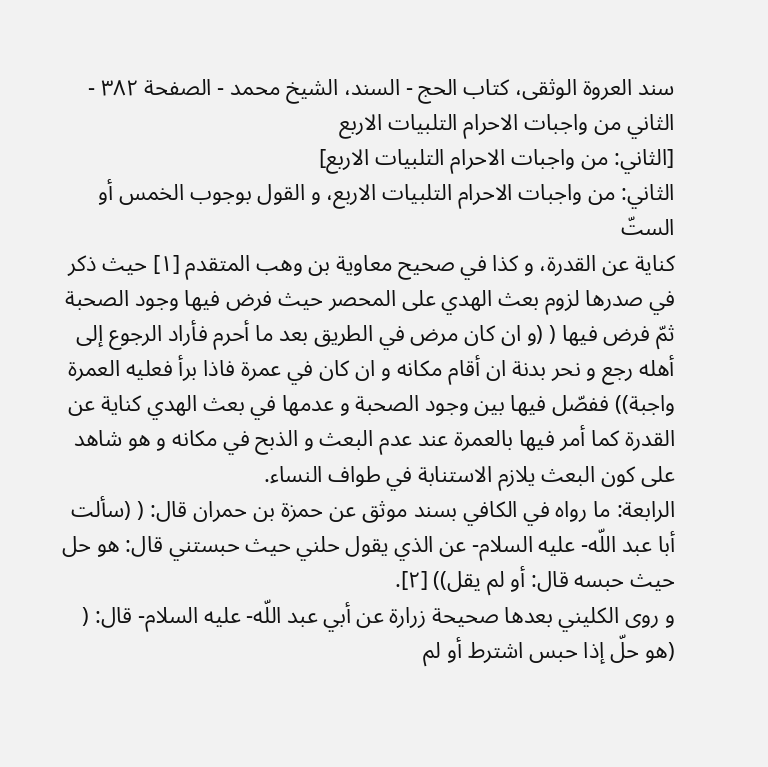سند العروة الوثقى، كتاب الحج - السند، الشيخ محمد - الصفحة ٣٨٢ - الثاني من واجبات الاحرام التلبيات الاربع
[الثاني: من واجبات الاحرام التلبيات الاربع]
الثاني: من واجبات الاحرام التلبيات الاربع، و القول بوجوب الخمس أو الستّ
كناية عن القدرة، و كذا في صحيح معاوية بن وهب المتقدم [١] حيث ذكر في صدرها لزوم بعث الهدي على المحصر حيث فرض فيها وجود الصحبة ثمّ فرض فيها ( (و ان كان مرض في الطريق بعد ما أحرم فأراد الرجوع إلى أهله رجع و نحر بدنة ان أقام مكانه و ان كان في عمرة فاذا برأ فعليه العمرة واجبة)) ففصّل فيها بين وجود الصحبة و عدمها في بعث الهدي كناية عن القدرة كما أمر فيها بالعمرة عند عدم البعث و الذبح في مكانه و هو شاهد على كون البعث يلازم الاستنابة في طواف النساء.
الرابعة: ما رواه في الكافي بسند موثق عن حمزة بن حمران قال: ( (سألت أبا عبد اللّه- عليه السلام- عن الذي يقول حلني حيث حبستني قال: هو حل حيث حبسه قال: أو لم يقل)) [٢].
و روى الكليني بعدها صحيحة زرارة عن أبي عبد اللّه- عليه السلام- قال: ( (هو حلّ إذا حبس اشترط أو لم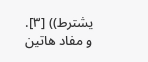يشترط)) [٣].
و مفاد هاتين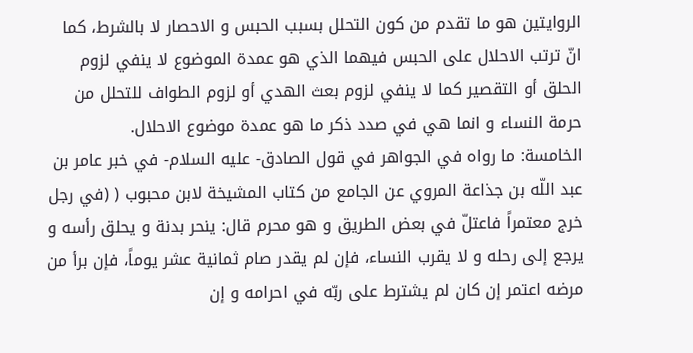الروايتين هو ما تقدم من كون التحلل بسبب الحبس و الاحصار لا بالشرط، كما انّ ترتب الاحلال على الحبس فيهما الذي هو عمدة الموضوع لا ينفي لزوم الحلق أو التقصير كما لا ينفي لزوم بعث الهدي أو لزوم الطواف للتحلل من حرمة النساء و انما هي في صدد ذكر ما هو عمدة موضوع الاحلال.
الخامسة: ما رواه في الجواهر في قول الصادق- عليه السلام- في خبر عامر بن عبد اللّه بن جذاعة المروي عن الجامع من كتاب المشيخة لابن محبوب ( (في رجل خرج معتمراً فاعتلّ في بعض الطريق و هو محرم قال: ينحر بدنة و يحلق رأسه و يرجع إلى رحله و لا يقرب النساء، فإن لم يقدر صام ثمانية عشر يوماً، فإن برأ من مرضه اعتمر إن كان لم يشترط على ربّه في احرامه و إن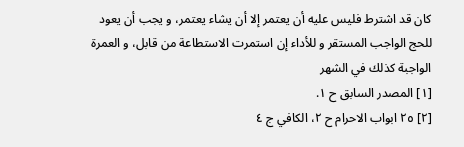كان قد اشترط فليس عليه أن يعتمر إلا أن يشاء يعتمر، و يجب أن يعود للحج الواجب المستقر و للأداء إن استمرت الاستطاعة من قابل، و العمرة الواجبة كذلك في الشهر
[١] المصدر السابق ح ١.
[٢] ٢٥ ابواب الاحرام ح ٢، الكافي ج ٤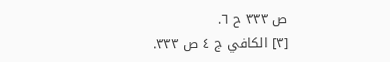ص ٣٣٣ ح ٦.
[٣] الكافي ج ٤ ص ٣٣٣.